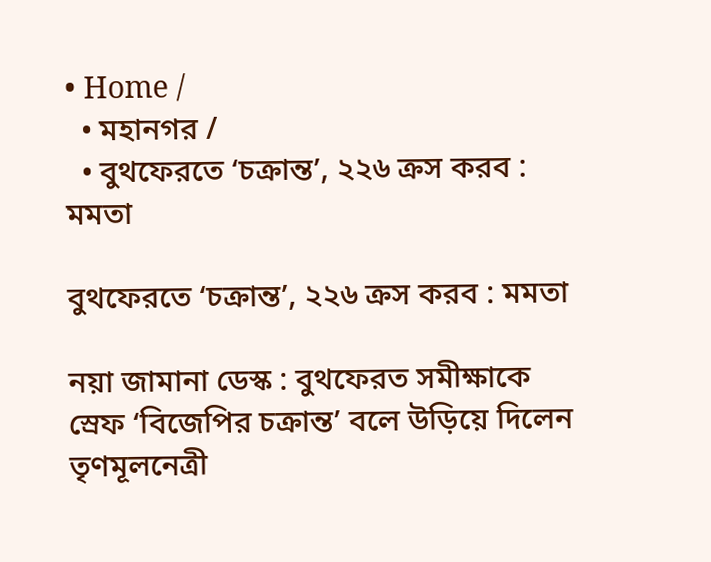• Home /
  • মহানগর /
  • বুথফেরতে ‘চক্রান্ত’, ২২৬ ক্রস করব : মমতা

বুথফেরতে ‘চক্রান্ত’, ২২৬ ক্রস করব : মমতা

নয়া জামানা ডেস্ক : বুথফেরত সমীক্ষাকে স্রেফ ‘বিজেপির চক্রান্ত’ বলে উড়িয়ে দিলেন তৃণমূলনেত্রী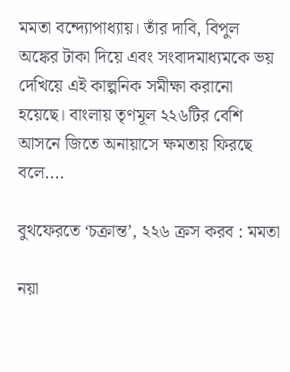মমতা বন্দ্যোপাধ্যায়। তাঁর দাবি, বিপুল অঙ্কের টাকা দিয়ে এবং সংবাদমাধ্যমকে ভয় দেখিয়ে এই কাল্পনিক সমীক্ষা করানো হয়েছে। বাংলায় তৃণমূল ২২৬টির বেশি আসনে জিতে অনায়াসে ক্ষমতায় ফিরছে বলে....

বুথফেরতে ‘চক্রান্ত’, ২২৬ ক্রস করব : মমতা

নয়া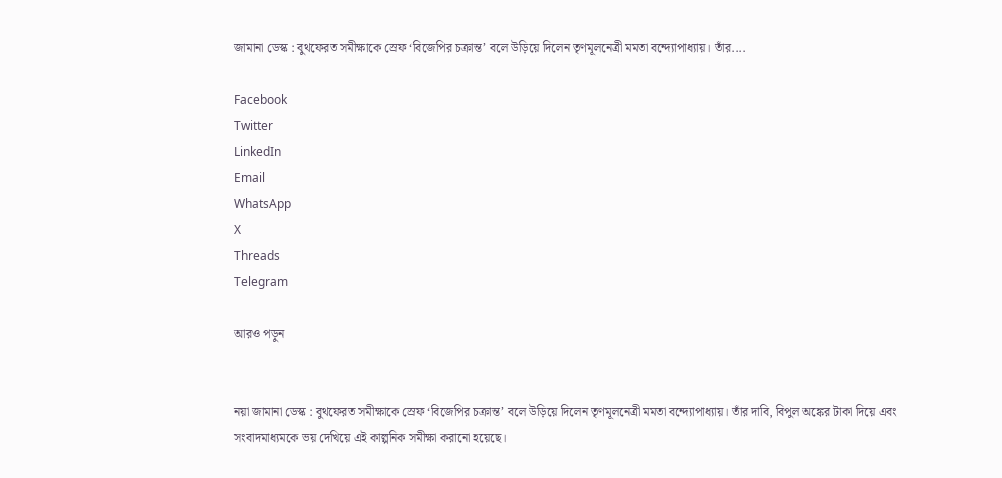জামানা ডেস্ক : বুথফেরত সমীক্ষাকে স্রেফ ‘বিজেপির চক্রান্ত’ বলে উড়িয়ে দিলেন তৃণমূলনেত্রী মমতা বন্দ্যোপাধ্যায়। তাঁর....

Facebook
Twitter
LinkedIn
Email
WhatsApp
X
Threads
Telegram

আরও পড়ুন


নয়া জামানা ডেস্ক : বুথফেরত সমীক্ষাকে স্রেফ ‘বিজেপির চক্রান্ত’ বলে উড়িয়ে দিলেন তৃণমূলনেত্রী মমতা বন্দ্যোপাধ্যায়। তাঁর দাবি, বিপুল অঙ্কের টাকা দিয়ে এবং সংবাদমাধ্যমকে ভয় দেখিয়ে এই কাল্পনিক সমীক্ষা করানো হয়েছে।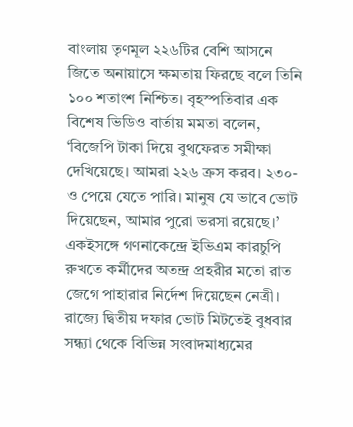বাংলায় তৃণমূল ২২৬টির বেশি আসনে জিতে অনায়াসে ক্ষমতায় ফিরছে বলে তিনি ১০০ শতাংশ নিশ্চিত। বৃহস্পতিবার এক বিশেষ ভিডিও বার্তায় মমতা বলেন, ‘বিজেপি টাকা দিয়ে বুথফেরত সমীক্ষা দেখিয়েছে। আমরা ২২৬ ক্রস করব। ২৩০-ও পেয়ে যেতে পারি। মানুষ যে ভাবে ভোট দিয়েছেন, আমার পুরো ভরসা রয়েছে।’ একইসঙ্গে গণনাকেন্দ্রে ইভিএম কারচুপি রুখতে কর্মীদের অতন্দ্র প্রহরীর মতো রাত জেগে পাহারার নির্দেশ দিয়েছেন নেত্রী। রাজ্যে দ্বিতীয় দফার ভোট মিটতেই বুধবার সন্ধ্যা থেকে বিভিন্ন সংবাদমাধ্যমের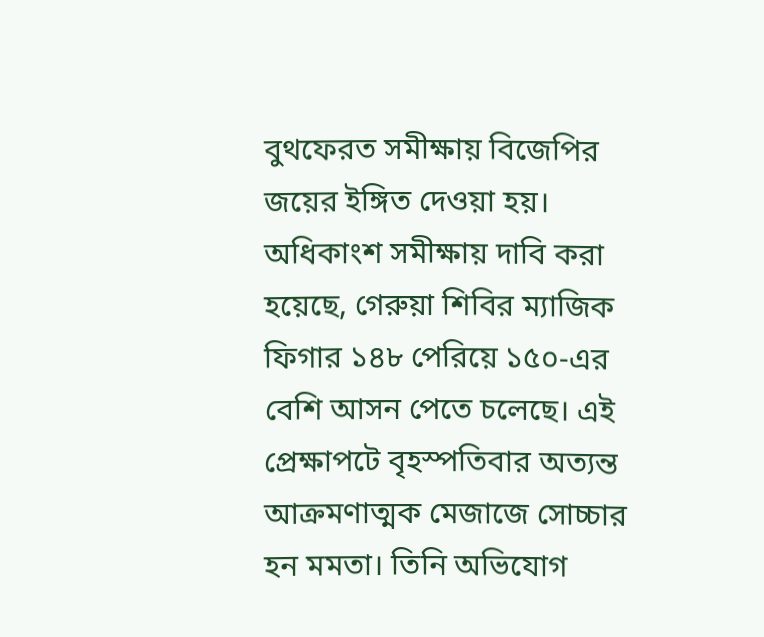বুথফেরত সমীক্ষায় বিজেপির জয়ের ইঙ্গিত দেওয়া হয়। অধিকাংশ সমীক্ষায় দাবি করা হয়েছে, গেরুয়া শিবির ম্যাজিক ফিগার ১৪৮ পেরিয়ে ১৫০-এর বেশি আসন পেতে চলেছে। এই প্রেক্ষাপটে বৃহস্পতিবার অত্যন্ত আক্রমণাত্মক মেজাজে সোচ্চার হন মমতা। তিনি অভিযোগ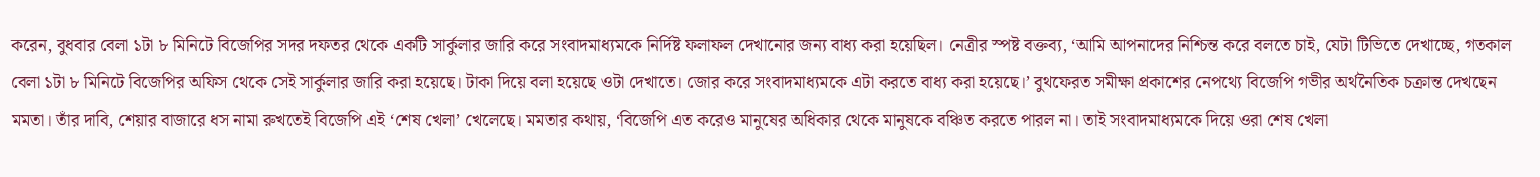করেন, বুধবার বেলা ১টা ৮ মিনিটে বিজেপির সদর দফতর থেকে একটি সার্কুলার জারি করে সংবাদমাধ্যমকে নির্দিষ্ট ফলাফল দেখানোর জন্য বাধ্য করা হয়েছিল। নেত্রীর স্পষ্ট বক্তব্য, ‘আমি আপনাদের নিশ্চিন্ত করে বলতে চাই, যেটা টিভিতে দেখাচ্ছে, গতকাল বেলা ১টা ৮ মিনিটে বিজেপির অফিস থেকে সেই সার্কুলার জারি করা হয়েছে। টাকা দিয়ে বলা হয়েছে ওটা দেখাতে। জোর করে সংবাদমাধ্যমকে এটা করতে বাধ্য করা হয়েছে।’ বুথফেরত সমীক্ষা প্রকাশের নেপথ্যে বিজেপি গভীর অর্থনৈতিক চক্রান্ত দেখছেন মমতা। তাঁর দাবি, শেয়ার বাজারে ধস নামা রুখতেই বিজেপি এই ‘শেষ খেলা’ খেলেছে। মমতার কথায়, ‘বিজেপি এত করেও মানুষের অধিকার থেকে মানুষকে বঞ্চিত করতে পারল না। তাই সংবাদমাধ্যমকে দিয়ে ওরা শেষ খেলা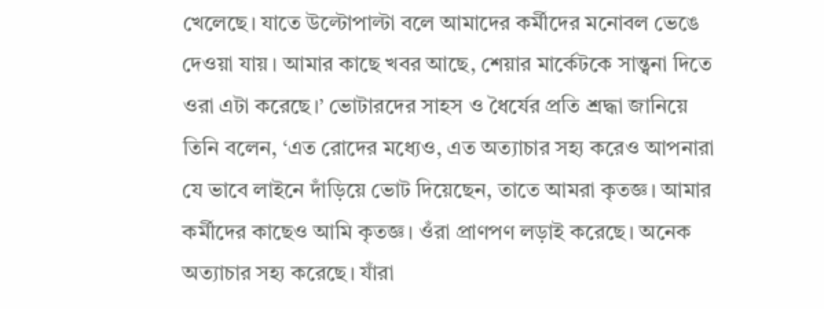খেলেছে। যাতে উল্টোপাল্টা বলে আমাদের কর্মীদের মনোবল ভেঙে দেওয়া যায়। আমার কাছে খবর আছে, শেয়ার মার্কেটকে সান্ত্বনা দিতে ওরা এটা করেছে।’ ভোটারদের সাহস ও ধৈর্যের প্রতি শ্রদ্ধা জানিয়ে তিনি বলেন, ‘এত রোদের মধ্যেও, এত অত্যাচার সহ্য করেও আপনারা যে ভাবে লাইনে দাঁড়িয়ে ভোট দিয়েছেন, তাতে আমরা কৃতজ্ঞ। আমার কর্মীদের কাছেও আমি কৃতজ্ঞ। ওঁরা প্রাণপণ লড়াই করেছে। অনেক অত্যাচার সহ্য করেছে। যাঁরা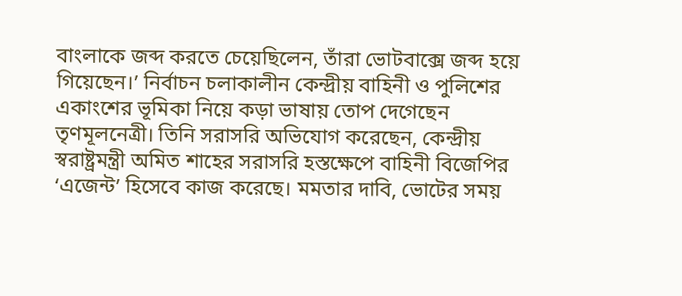বাংলাকে জব্দ করতে চেয়েছিলেন, তাঁরা ভোটবাক্সে জব্দ হয়ে গিয়েছেন।’ নির্বাচন চলাকালীন কেন্দ্রীয় বাহিনী ও পুলিশের একাংশের ভূমিকা নিয়ে কড়া ভাষায় তোপ দেগেছেন তৃণমূলনেত্রী। তিনি সরাসরি অভিযোগ করেছেন, কেন্দ্রীয় স্বরাষ্ট্রমন্ত্রী অমিত শাহের সরাসরি হস্তক্ষেপে বাহিনী বিজেপির ‘এজেন্ট’ হিসেবে কাজ করেছে। মমতার দাবি, ভোটের সময়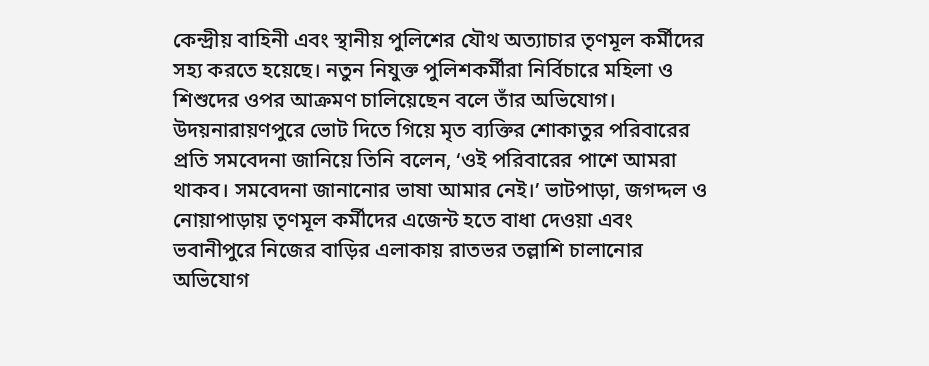কেন্দ্রীয় বাহিনী এবং স্থানীয় পুলিশের যৌথ অত্যাচার তৃণমূল কর্মীদের সহ্য করতে হয়েছে। নতুন নিযুক্ত পুলিশকর্মীরা নির্বিচারে মহিলা ও শিশুদের ওপর আক্রমণ চালিয়েছেন বলে তাঁর অভিযোগ। উদয়নারায়ণপুরে ভোট দিতে গিয়ে মৃত ব্যক্তির শোকাতুর পরিবারের প্রতি সমবেদনা জানিয়ে তিনি বলেন, ‘ওই পরিবারের পাশে আমরা থাকব। সমবেদনা জানানোর ভাষা আমার নেই।’ ভাটপাড়া, জগদ্দল ও নোয়াপাড়ায় তৃণমূল কর্মীদের এজেন্ট হতে বাধা দেওয়া এবং ভবানীপুরে নিজের বাড়ির এলাকায় রাতভর তল্লাশি চালানোর অভিযোগ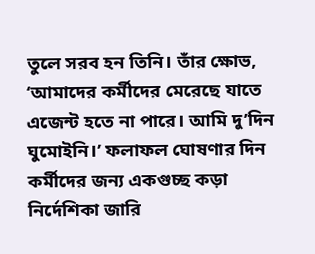তুলে সরব হন তিনি। তাঁর ক্ষোভ, ‘আমাদের কর্মীদের মেরেছে যাতে এজেন্ট হতে না পারে। আমি দু’দিন ঘুমোইনি।’ ফলাফল ঘোষণার দিন কর্মীদের জন্য একগুচ্ছ কড়া নির্দেশিকা জারি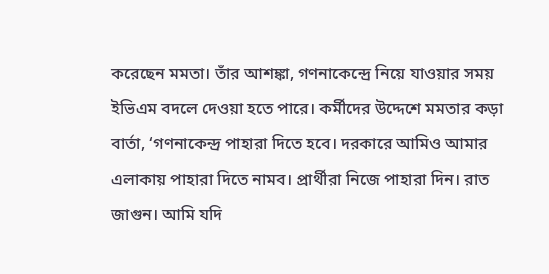করেছেন মমতা। তাঁর আশঙ্কা, গণনাকেন্দ্রে নিয়ে যাওয়ার সময় ইভিএম বদলে দেওয়া হতে পারে। কর্মীদের উদ্দেশে মমতার কড়া বার্তা, ‘গণনাকেন্দ্র পাহারা দিতে হবে। দরকারে আমিও আমার এলাকায় পাহারা দিতে নামব। প্রার্থীরা নিজে পাহারা দিন। রাত জাগুন। আমি যদি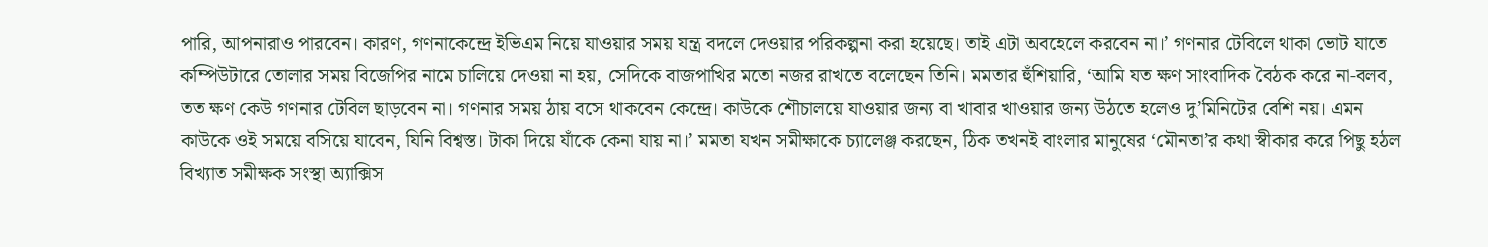পারি, আপনারাও পারবেন। কারণ, গণনাকেন্দ্রে ইভিএম নিয়ে যাওয়ার সময় যন্ত্র বদলে দেওয়ার পরিকল্পনা করা হয়েছে। তাই এটা অবহেলে করবেন না।’ গণনার টেবিলে থাকা ভোট যাতে কম্পিউটারে তোলার সময় বিজেপির নামে চালিয়ে দেওয়া না হয়, সেদিকে বাজপাখির মতো নজর রাখতে বলেছেন তিনি। মমতার হুঁশিয়ারি, ‘আমি যত ক্ষণ সাংবাদিক বৈঠক করে না-বলব, তত ক্ষণ কেউ গণনার টেবিল ছাড়বেন না। গণনার সময় ঠায় বসে থাকবেন কেন্দ্রে। কাউকে শৌচালয়ে যাওয়ার জন্য বা খাবার খাওয়ার জন্য উঠতে হলেও দু’মিনিটের বেশি নয়। এমন কাউকে ওই সময়ে বসিয়ে যাবেন, যিনি বিশ্বস্ত। টাকা দিয়ে যাঁকে কেনা যায় না।’ মমতা যখন সমীক্ষাকে চ্যালেঞ্জ করছেন, ঠিক তখনই বাংলার মানুষের ‘মৌনতা’র কথা স্বীকার করে পিছু হঠল বিখ্যাত সমীক্ষক সংস্থা অ্যাক্সিস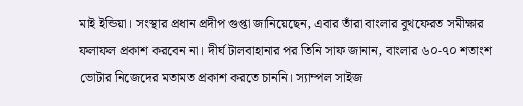মাই ইন্ডিয়া। সংস্থার প্রধান প্রদীপ গুপ্তা জানিয়েছেন, এবার তাঁরা বাংলার বুথফেরত সমীক্ষার ফলাফল প্রকাশ করবেন না। দীর্ঘ টালবাহানার পর তিনি সাফ জানান, বাংলার ৬০-৭০ শতাংশ ভোটার নিজেদের মতামত প্রকাশ করতে চাননি। স্যাম্পল সাইজ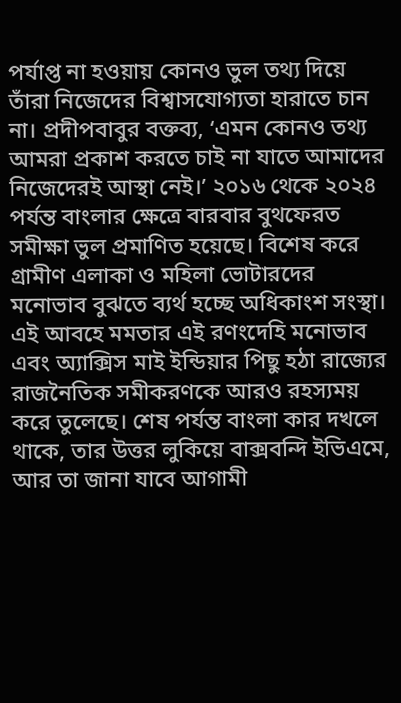পর্যাপ্ত না হওয়ায় কোনও ভুল তথ্য দিয়ে তাঁরা নিজেদের বিশ্বাসযোগ্যতা হারাতে চান না। প্রদীপবাবুর বক্তব্য, ‘এমন কোনও তথ্য আমরা প্রকাশ করতে চাই না যাতে আমাদের নিজেদেরই আস্থা নেই।’ ২০১৬ থেকে ২০২৪ পর্যন্ত বাংলার ক্ষেত্রে বারবার বুথফেরত সমীক্ষা ভুল প্রমাণিত হয়েছে। বিশেষ করে গ্রামীণ এলাকা ও মহিলা ভোটারদের মনোভাব বুঝতে ব্যর্থ হচ্ছে অধিকাংশ সংস্থা। এই আবহে মমতার এই রণংদেহি মনোভাব এবং অ্যাক্সিস মাই ইন্ডিয়ার পিছু হঠা রাজ্যের রাজনৈতিক সমীকরণকে আরও রহস্যময় করে তুলেছে। শেষ পর্যন্ত বাংলা কার দখলে থাকে, তার উত্তর লুকিয়ে বাক্সবন্দি ইভিএমে, আর তা জানা যাবে আগামী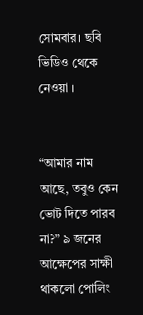সোমবার। ছবি ভিডিও থেকে নেওয়া ।


“আমার নাম আছে, তবুও কেন ভোট দিতে পারব না?” ৯ জনের আক্ষেপের সাক্ষী থাকলো পোলিং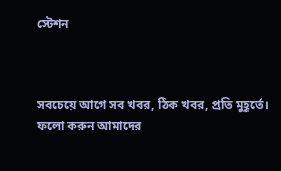স্টেশন



সবচেয়ে আগে সব খবর, ঠিক খবর, প্রতি মুহূর্তে। ফলো করুন আমাদের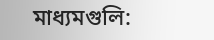মাধ্যমগুলি: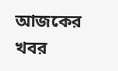আজকের খবর